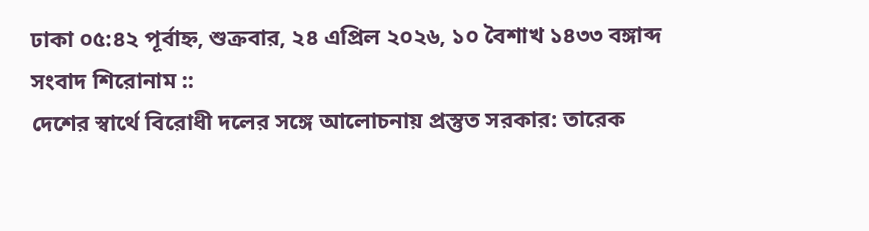ঢাকা ০৫:৪২ পূর্বাহ্ন, শুক্রবার, ২৪ এপ্রিল ২০২৬, ১০ বৈশাখ ১৪৩৩ বঙ্গাব্দ
সংবাদ শিরোনাম ::
দেশের স্বার্থে বিরোধী দলের সঙ্গে আলোচনায় প্রস্তুত সরকার: তারেক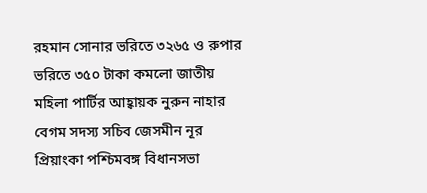রহমান সোনার ভরিতে ৩২৬৫ ও রুপার ভরিতে ৩৫০ টাকা কমলো জাতীয় মহিলা পার্টির আহ্বায়ক নুরুন নাহার বেগম সদস্য সচিব জেসমীন নূর প্রিয়াংকা পশ্চিমবঙ্গ বিধানসভা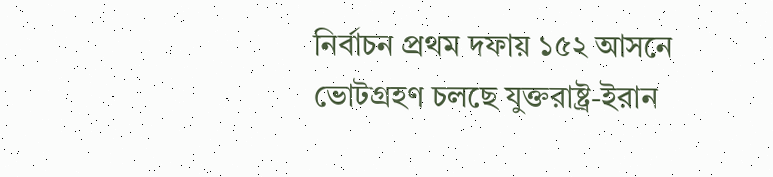নির্বাচন প্রথম দফায় ১৫২ আসনে ভোটগ্রহণ চলছে যুক্তরাষ্ট্র-ইরান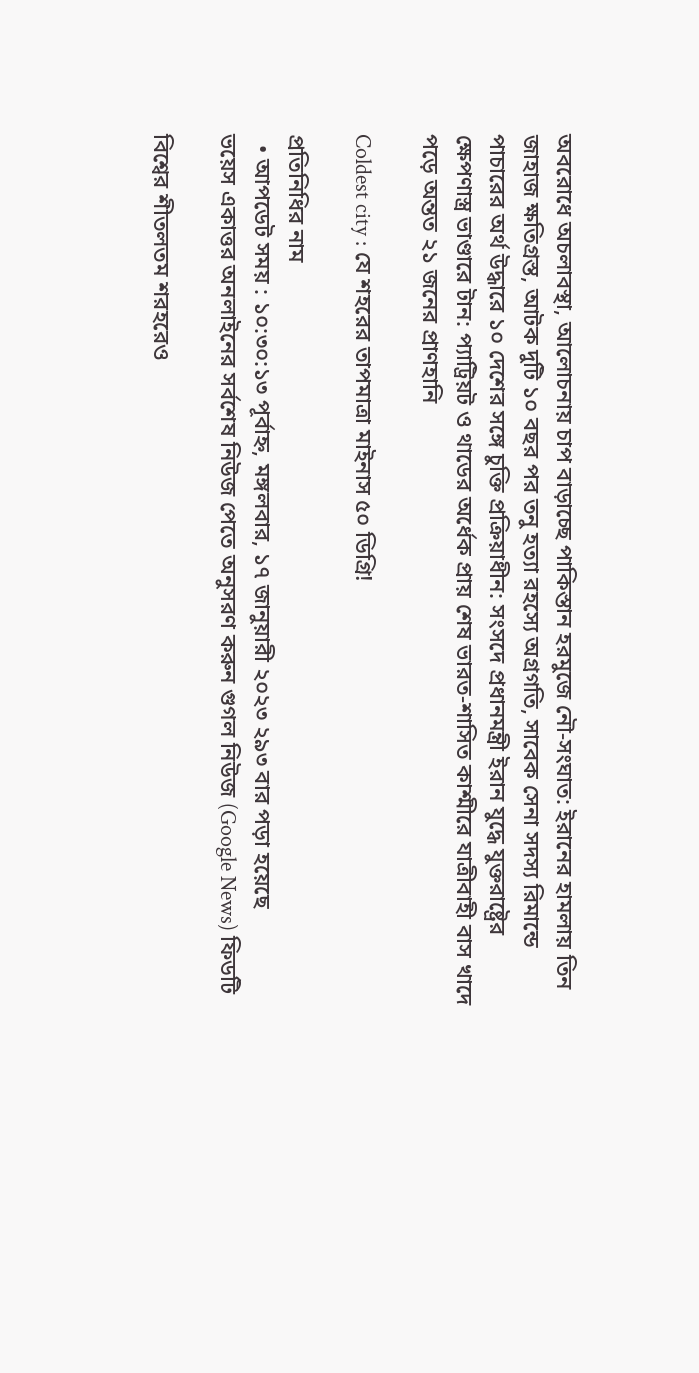অবরোধে অচলাবস্থা, আলোচনায় চাপ বাড়াচ্ছে পাকিস্তান হরমুজে নৌ-সংঘাত: ইরানের হামলায় তিন জাহাজ ক্ষতিগ্রস্ত, আটক দুটি ১০ বছর পর তনু হত্যা রহস্যে অগ্রগতি, সাবেক সেনা সদস্য রিমান্ডে পাচারের অর্থ উদ্ধারে ১০ দেশের সঙ্গে চুক্তি প্রক্রিয়াধীন: সংসদে প্রধানমন্ত্রী ইরান যুদ্ধে যুক্তরাষ্ট্রের ক্ষেপণাস্ত্র ভাণ্ডারে টান: প্যাট্রিয়ট ও থাডের অর্ধেক প্রায় শেষ ভারত-শাসিত কাশ্মীরে যাত্রীবাহী বাস খাদে পড়ে অন্তত ২১ জনের প্রাণহানি

Coldest city : যে শহরের তাপমাত্রা মাইনাস ৫০ ডিগ্রি!

প্রতিনিধির নাম
  • আপডেট সময় : ১০:৩০:১৩ পূর্বাহ্ন, মঙ্গলবার, ১৭ জানুয়ারী ২০২৩ ২৯৩ বার পড়া হয়েছে
ভয়েস একাত্তর অনলাইনের সর্বশেষ নিউজ পেতে অনুসরণ করুন গুগল নিউজ (Google News) ফিডটি

বিশ্বের শীতলতম শরহরেও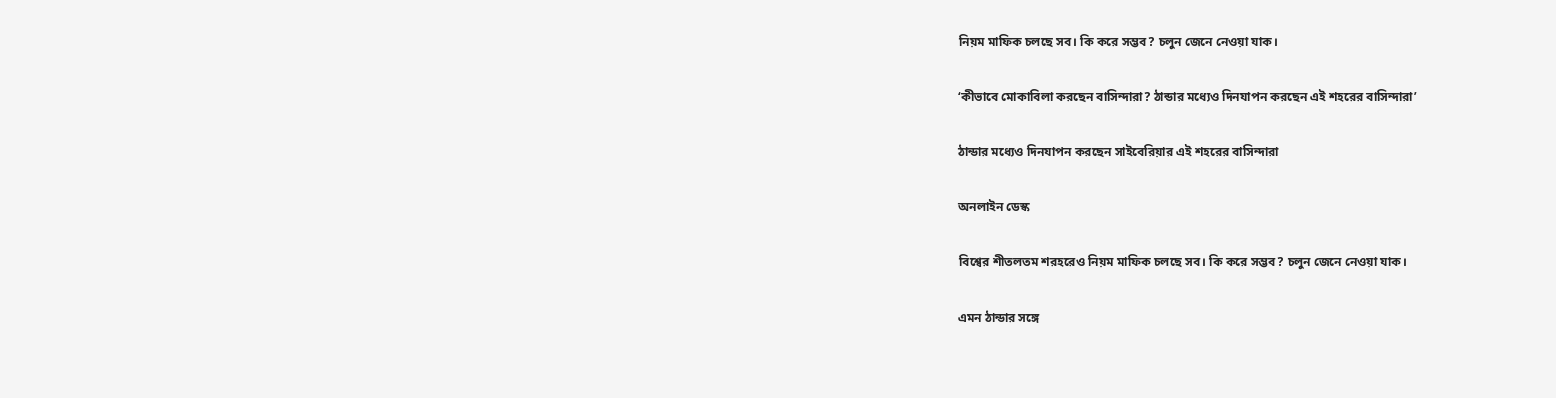নিয়ম মাফিক চলছে সব। কি করে সম্ভব? চলুন জেনে নেওয়া যাক।

‘কীভাবে মোকাবিলা করছেন বাসিন্দারা? ঠান্ডার মধ্যেও দিনযাপন করছেন এই শহরের বাসিন্দারা’

ঠান্ডার মধ্যেও দিনযাপন করছেন সাইবেরিয়ার এই শহরের বাসিন্দারা

অনলাইন ডেস্ক

বিশ্বের শীতলতম শরহরেও নিয়ম মাফিক চলছে সব। কি করে সম্ভব? চলুন জেনে নেওয়া যাক।

এমন ঠান্ডার সঙ্গে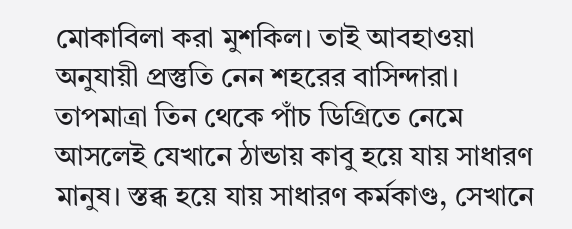মোকাবিলা করা মুশকিল। তাই আবহাওয়া অনুযায়ী প্রস্তুতি নেন শহরের বাসিন্দারা। তাপমাত্রা তিন থেকে পাঁচ ডিগ্রিতে নেমে আসলেই যেখানে ঠান্ডায় কাবু হয়ে যায় সাধারণ মানুষ। স্তব্ধ হয়ে যায় সাধারণ কর্মকাণ্ড, সেখানে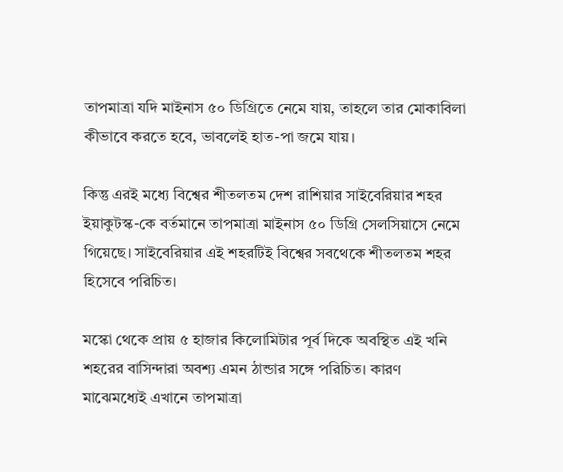তাপমাত্রা যদি মাইনাস ৫০ ডিগ্রিতে নেমে যায়, তাহলে তার মোকাবিলা কীভাবে করতে হবে, ভাবলেই হাত-পা জমে যায়।

কিন্তু এরই মধ্যে বিশ্বের শীতলতম দেশ রাশিয়ার সাইবেরিয়ার শহর ইয়াকুটস্ক-কে বর্তমানে তাপমাত্রা মাইনাস ৫০ ডিগ্রি সেলসিয়াসে নেমে গিয়েছে। সাইবেরিয়ার এই শহরটিই বিশ্বের সবথেকে শীতলতম শহর হিসেবে পরিচিত।

মস্কো থেকে প্রায় ৫ হাজার কিলোমিটার পূর্ব দিকে অবস্থিত এই খনি শহরের বাসিন্দারা অবশ্য এমন ঠান্ডার সঙ্গে পরিচিত। কারণ মাঝেমধ্যেই এখানে তাপমাত্রা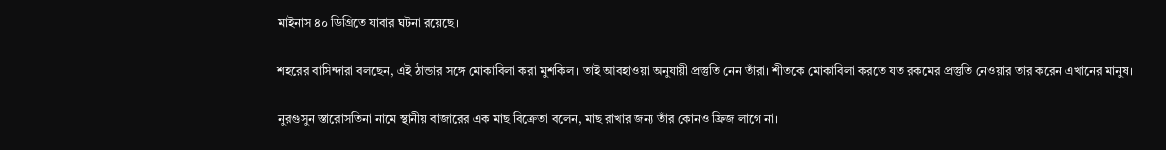মাইনাস ৪০ ডিগ্রিতে যাবার ঘটনা রয়েছে।

শহরের বাসিন্দারা বলছেন, এই ঠান্ডার সঙ্গে মোকাবিলা করা মুশকিল। তাই আবহাওয়া অনুযায়ী প্রস্তুতি নেন তাঁরা। শীতকে মোকাবিলা করতে যত রকমের প্রস্তুতি নেওয়ার তার করেন এখানের মানুষ।

নুরগুসুন স্তারোসতিনা নামে স্থানীয় বাজারের এক মাছ বিক্রেতা বলেন, মাছ রাখার জন্য তাঁর কোনও ফ্রিজ লাগে না।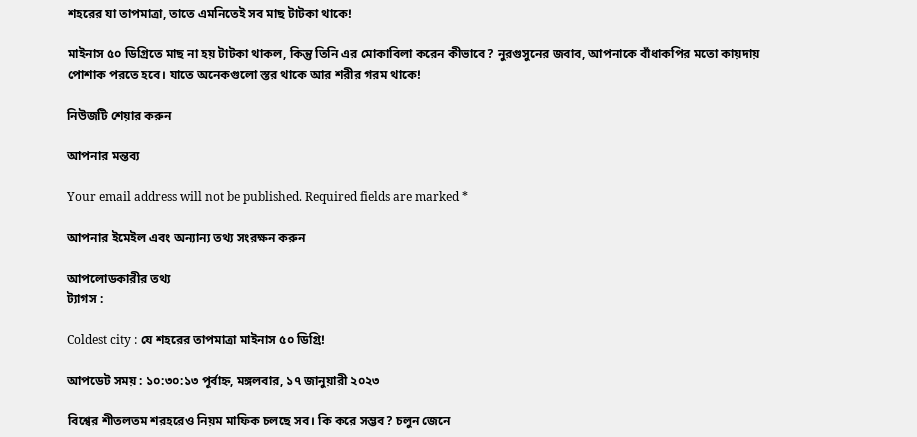শহরের যা তাপমাত্রা, তাতে এমনিতেই সব মাছ টাটকা থাকে!

মাইনাস ৫০ ডিগ্রিতে মাছ না হয় টাটকা থাকল, কিন্তু তিনি এর মোকাবিলা করেন কীভাবে? নুরগুসুনের জবাব, আপনাকে বাঁধাকপির মতো কায়দায় পোশাক পরতে হবে। যাতে অনেকগুলো স্তর থাকে আর শরীর গরম থাকে!

নিউজটি শেয়ার করুন

আপনার মন্তব্য

Your email address will not be published. Required fields are marked *

আপনার ইমেইল এবং অন্যান্য তথ্য সংরক্ষন করুন

আপলোডকারীর তথ্য
ট্যাগস :

Coldest city : যে শহরের তাপমাত্রা মাইনাস ৫০ ডিগ্রি!

আপডেট সময় : ১০:৩০:১৩ পূর্বাহ্ন, মঙ্গলবার, ১৭ জানুয়ারী ২০২৩

বিশ্বের শীতলতম শরহরেও নিয়ম মাফিক চলছে সব। কি করে সম্ভব? চলুন জেনে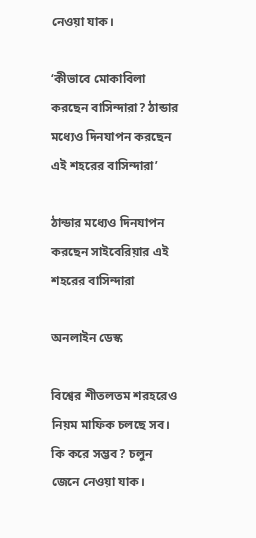নেওয়া যাক।

‘কীভাবে মোকাবিলা করছেন বাসিন্দারা? ঠান্ডার মধ্যেও দিনযাপন করছেন এই শহরের বাসিন্দারা’

ঠান্ডার মধ্যেও দিনযাপন করছেন সাইবেরিয়ার এই শহরের বাসিন্দারা

অনলাইন ডেস্ক

বিশ্বের শীতলতম শরহরেও নিয়ম মাফিক চলছে সব। কি করে সম্ভব? চলুন জেনে নেওয়া যাক।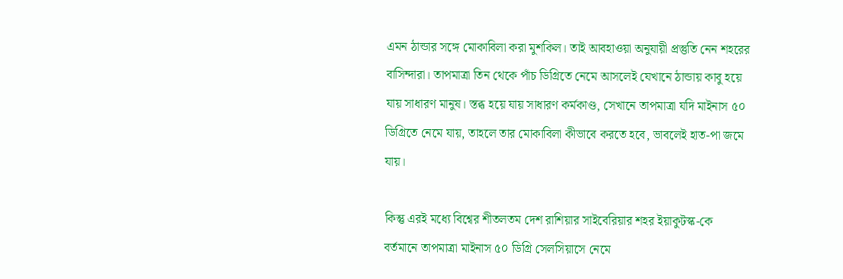এমন ঠান্ডার সঙ্গে মোকাবিলা করা মুশকিল। তাই আবহাওয়া অনুযায়ী প্রস্তুতি নেন শহরের বাসিন্দারা। তাপমাত্রা তিন থেকে পাঁচ ডিগ্রিতে নেমে আসলেই যেখানে ঠান্ডায় কাবু হয়ে যায় সাধারণ মানুষ। স্তব্ধ হয়ে যায় সাধারণ কর্মকাণ্ড, সেখানে তাপমাত্রা যদি মাইনাস ৫০ ডিগ্রিতে নেমে যায়, তাহলে তার মোকাবিলা কীভাবে করতে হবে, ভাবলেই হাত-পা জমে যায়।

কিন্তু এরই মধ্যে বিশ্বের শীতলতম দেশ রাশিয়ার সাইবেরিয়ার শহর ইয়াকুটস্ক-কে বর্তমানে তাপমাত্রা মাইনাস ৫০ ডিগ্রি সেলসিয়াসে নেমে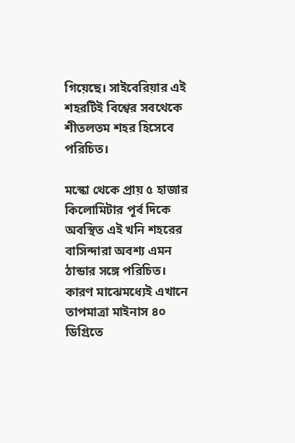গিয়েছে। সাইবেরিয়ার এই শহরটিই বিশ্বের সবথেকে শীতলতম শহর হিসেবে পরিচিত।

মস্কো থেকে প্রায় ৫ হাজার কিলোমিটার পূর্ব দিকে অবস্থিত এই খনি শহরের বাসিন্দারা অবশ্য এমন ঠান্ডার সঙ্গে পরিচিত। কারণ মাঝেমধ্যেই এখানে তাপমাত্রা মাইনাস ৪০ ডিগ্রিতে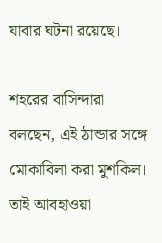যাবার ঘটনা রয়েছে।

শহরের বাসিন্দারা বলছেন, এই ঠান্ডার সঙ্গে মোকাবিলা করা মুশকিল। তাই আবহাওয়া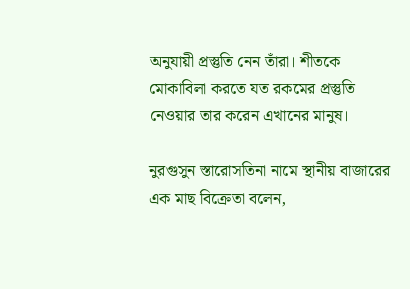অনুযায়ী প্রস্তুতি নেন তাঁরা। শীতকে মোকাবিলা করতে যত রকমের প্রস্তুতি নেওয়ার তার করেন এখানের মানুষ।

নুরগুসুন স্তারোসতিনা নামে স্থানীয় বাজারের এক মাছ বিক্রেতা বলেন,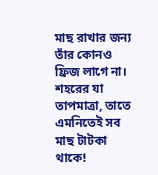মাছ রাখার জন্য তাঁর কোনও ফ্রিজ লাগে না। শহরের যা তাপমাত্রা, তাতে এমনিতেই সব মাছ টাটকা থাকে!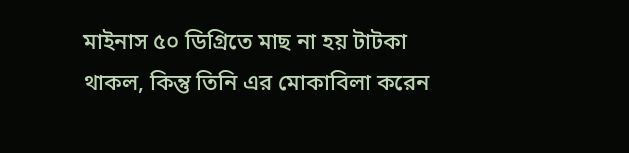মাইনাস ৫০ ডিগ্রিতে মাছ না হয় টাটকা থাকল, কিন্তু তিনি এর মোকাবিলা করেন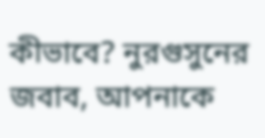কীভাবে? নুরগুসুনের জবাব, আপনাকে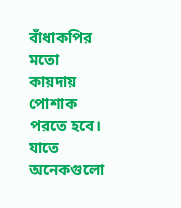বাঁধাকপির মতো কায়দায় পোশাক পরতে হবে। যাতে অনেকগুলো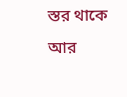স্তর থাকে আর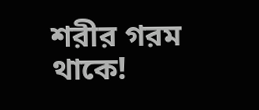শরীর গরম থাকে!